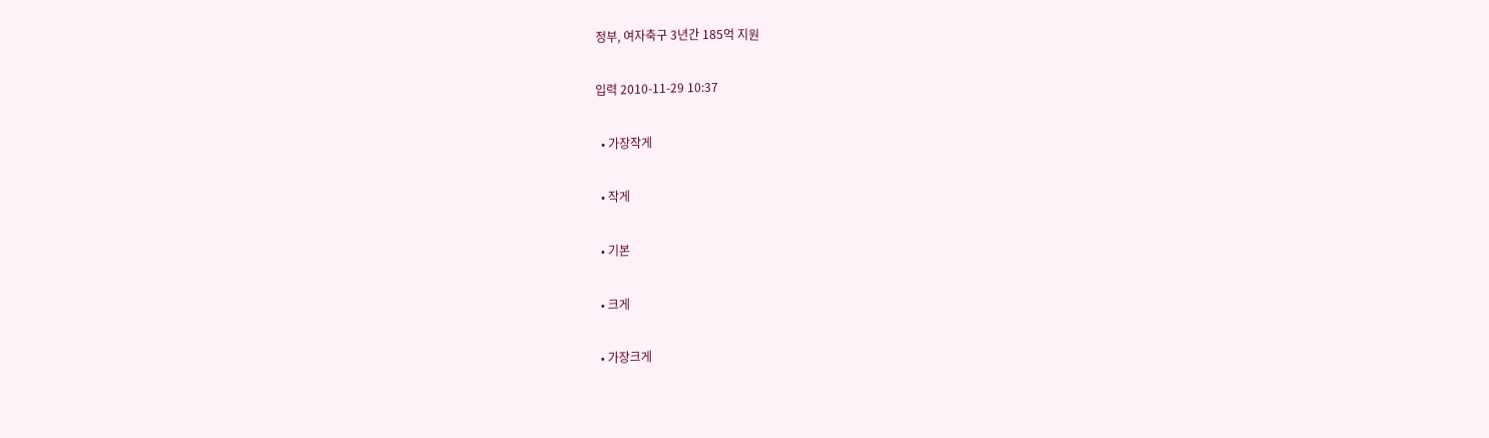정부, 여자축구 3년간 185억 지원

입력 2010-11-29 10:37

  • 가장작게

  • 작게

  • 기본

  • 크게

  • 가장크게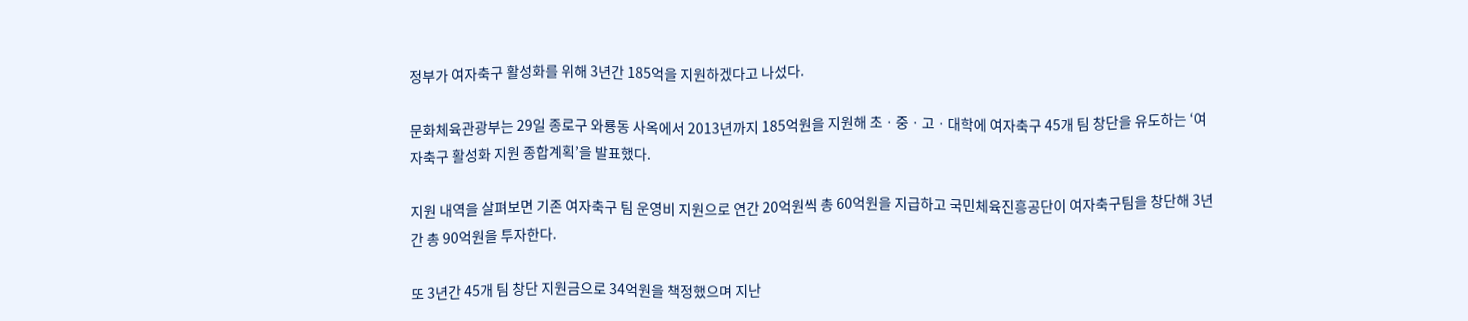정부가 여자축구 활성화를 위해 3년간 185억을 지원하겠다고 나섰다.

문화체육관광부는 29일 종로구 와룡동 사옥에서 2013년까지 185억원을 지원해 초ㆍ중ㆍ고ㆍ대학에 여자축구 45개 팀 창단을 유도하는 ‘여자축구 활성화 지원 종합계획’을 발표했다.

지원 내역을 살펴보면 기존 여자축구 팀 운영비 지원으로 연간 20억원씩 총 60억원을 지급하고 국민체육진흥공단이 여자축구팀을 창단해 3년간 총 90억원을 투자한다.

또 3년간 45개 팀 창단 지원금으로 34억원을 책정했으며 지난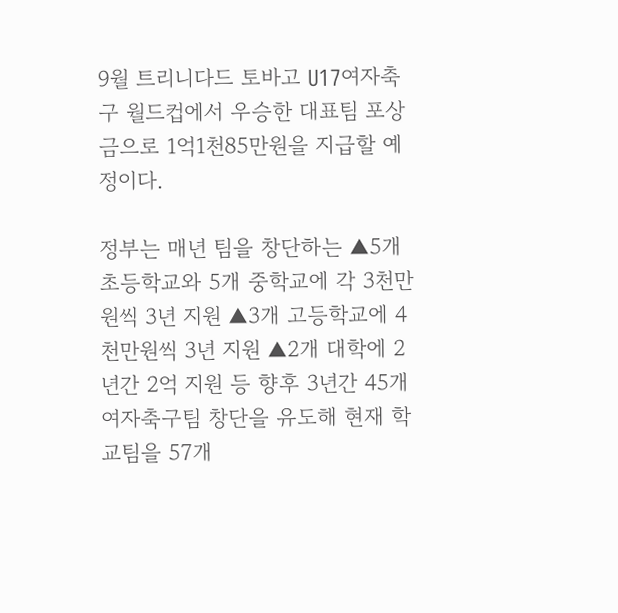9월 트리니다드 토바고 U17여자축구 월드컵에서 우승한 대표팀 포상금으로 1억1천85만원을 지급할 예정이다.

정부는 매년 팀을 창단하는 ▲5개 초등학교와 5개 중학교에 각 3천만원씩 3년 지원 ▲3개 고등학교에 4천만원씩 3년 지원 ▲2개 대학에 2년간 2억 지원 등 향후 3년간 45개 여자축구팀 창단을 유도해 현재 학교팀을 57개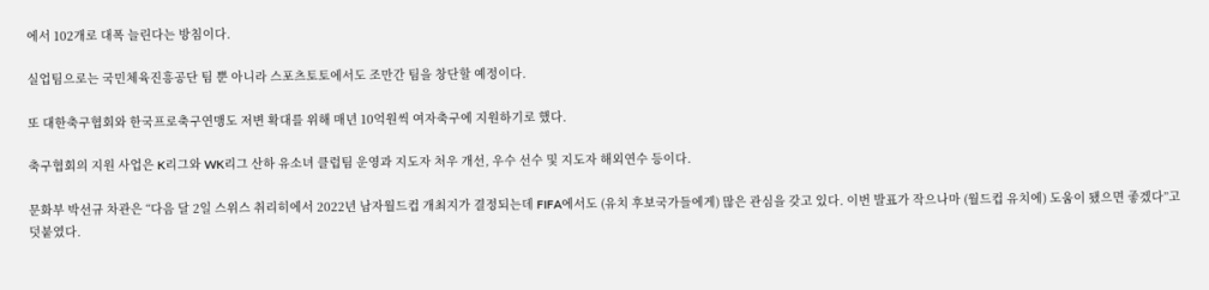에서 102개로 대폭 늘린다는 방침이다.

실업팀으로는 국민체육진흥공단 팀 뿐 아니라 스포츠토토에서도 조만간 팀을 창단할 예정이다.

또 대한축구협회와 한국프로축구연맹도 저변 확대를 위해 매년 10억원씩 여자축구에 지원하기로 했다.

축구협회의 지원 사업은 K리그와 WK리그 산하 유소녀 클럽팀 운영과 지도자 처우 개선, 우수 선수 및 지도자 해외연수 등이다.

문화부 박선규 차관은 “다음 달 2일 스위스 취리히에서 2022년 남자월드컵 개최지가 결정되는데 FIFA에서도 (유치 후보국가들에게) 많은 관심을 갖고 있다. 이번 발표가 작으나마 (월드컵 유치에) 도움이 됐으면 좋겠다”고 덧붙였다.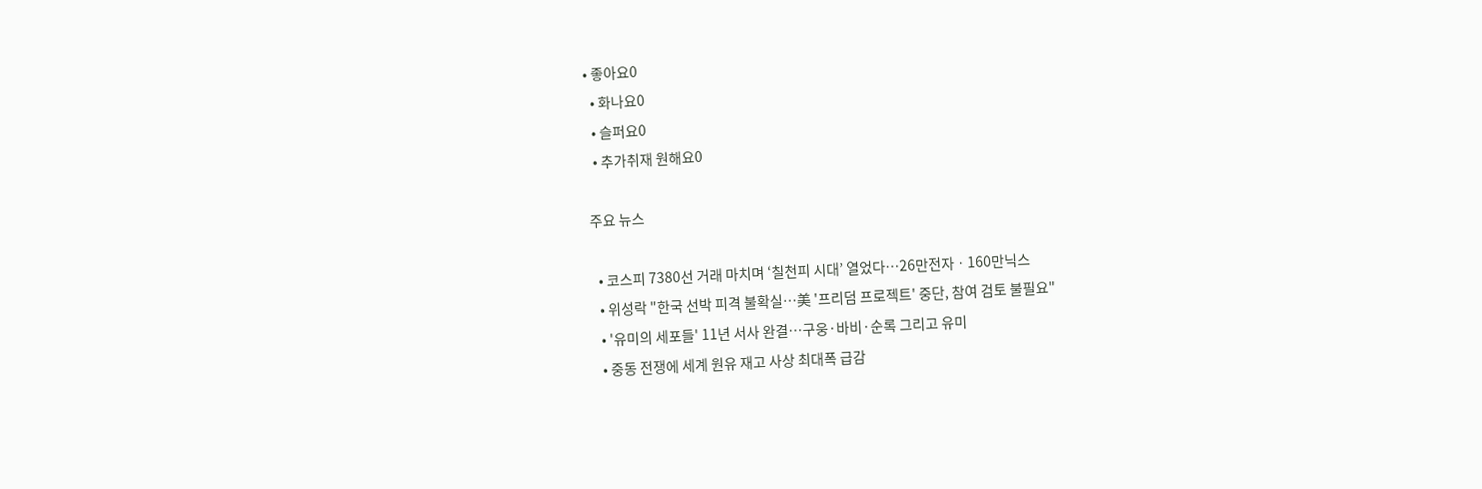• 좋아요0
  • 화나요0
  • 슬퍼요0
  • 추가취재 원해요0

주요 뉴스

  • 코스피 7380선 거래 마치며 ‘칠천피 시대’ 열었다⋯26만전자ㆍ160만닉스
  • 위성락 "한국 선박 피격 불확실⋯美 '프리덤 프로젝트' 중단, 참여 검토 불필요"
  • '유미의 세포들' 11년 서사 완결…구웅·바비·순록 그리고 유미
  • 중동 전쟁에 세계 원유 재고 사상 최대폭 급감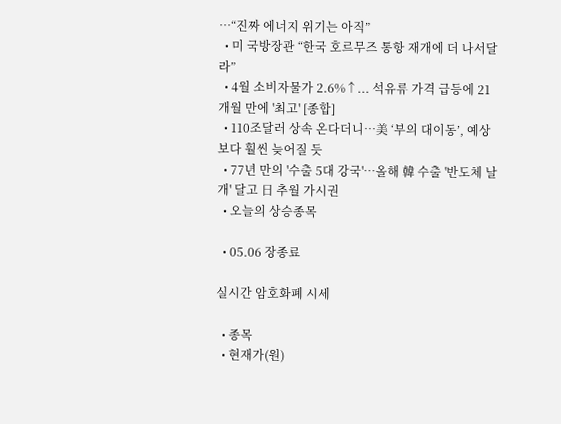⋯“진짜 에너지 위기는 아직”
  • 미 국방장관 “한국 호르무즈 통항 재개에 더 나서달라”
  • 4월 소비자물가 2.6%↑... 석유류 가격 급등에 21개월 만에 '최고' [종합]
  • 110조달러 상속 온다더니…美 ‘부의 대이동’, 예상보다 훨씬 늦어질 듯
  • 77년 만의 '수출 5대 강국'⋯올해 韓 수출 '반도체 날개' 달고 日 추월 가시권
  • 오늘의 상승종목

  • 05.06 장종료

실시간 암호화폐 시세

  • 종목
  • 현재가(원)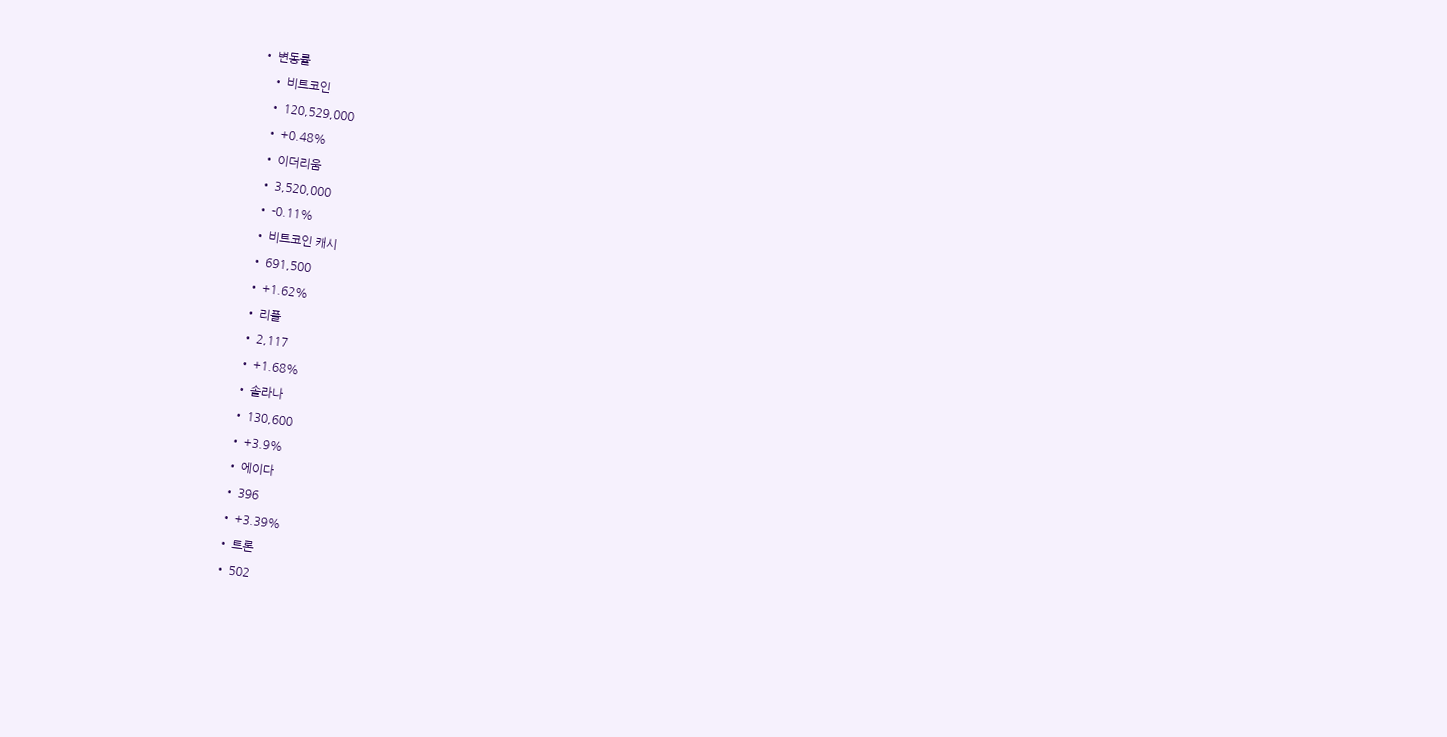• 변동률
    • 비트코인
    • 120,529,000
    • +0.48%
    • 이더리움
    • 3,520,000
    • -0.11%
    • 비트코인 캐시
    • 691,500
    • +1.62%
    • 리플
    • 2,117
    • +1.68%
    • 솔라나
    • 130,600
    • +3.9%
    • 에이다
    • 396
    • +3.39%
    • 트론
    • 502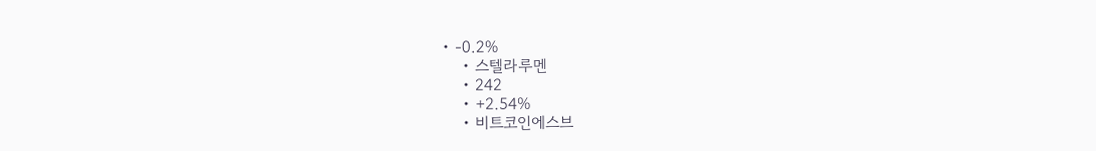• -0.2%
    • 스텔라루멘
    • 242
    • +2.54%
    • 비트코인에스브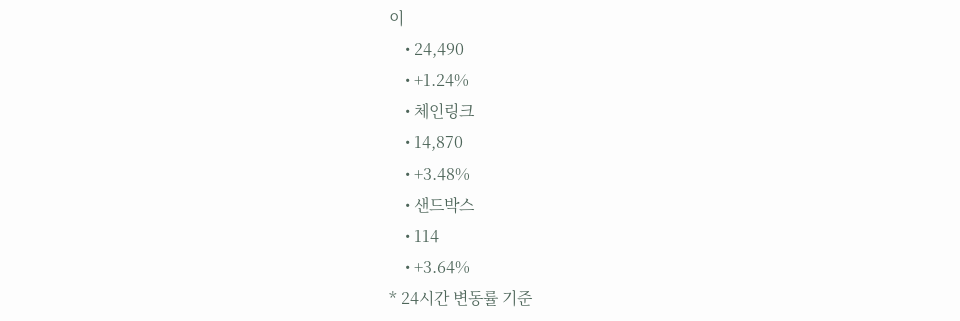이
    • 24,490
    • +1.24%
    • 체인링크
    • 14,870
    • +3.48%
    • 샌드박스
    • 114
    • +3.64%
* 24시간 변동률 기준